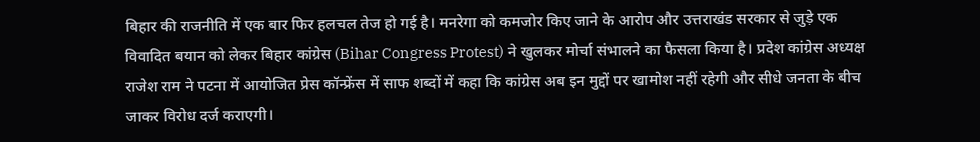बिहार की राजनीति में एक बार फिर हलचल तेज हो गई है। मनरेगा को कमजोर किए जाने के आरोप और उत्तराखंड सरकार से जुड़े एक विवादित बयान को लेकर बिहार कांग्रेस (Bihar Congress Protest) ने खुलकर मोर्चा संभालने का फैसला किया है। प्रदेश कांग्रेस अध्यक्ष राजेश राम ने पटना में आयोजित प्रेस कॉन्फ्रेंस में साफ शब्दों में कहा कि कांग्रेस अब इन मुद्दों पर खामोश नहीं रहेगी और सीधे जनता के बीच जाकर विरोध दर्ज कराएगी।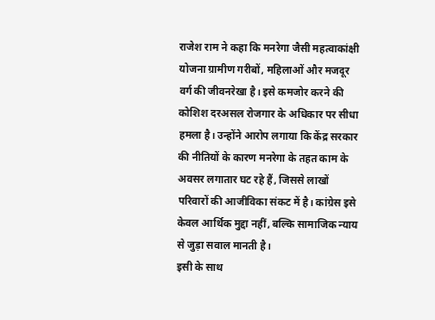राजेश राम ने कहा कि मनरेगा जैसी महत्वाकांक्षी योजना ग्रामीण गरीबों, महिलाओं और मजदूर वर्ग की जीवनरेखा है। इसे कमजोर करने की कोशिश दरअसल रोजगार के अधिकार पर सीधा हमला है। उन्होंने आरोप लगाया कि केंद्र सरकार की नीतियों के कारण मनरेगा के तहत काम के अवसर लगातार घट रहे हैं, जिससे लाखों परिवारों की आजीविका संकट में है। कांग्रेस इसे केवल आर्थिक मुद्दा नहीं, बल्कि सामाजिक न्याय से जुड़ा सवाल मानती है।
इसी के साथ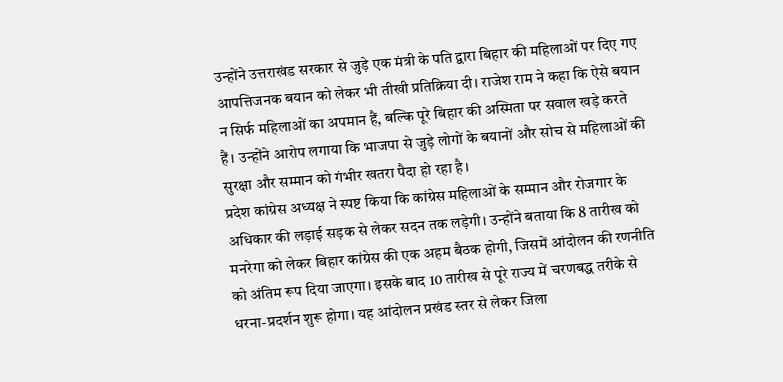उन्होंने उत्तराखंड सरकार से जुड़े एक मंत्री के पति द्वारा बिहार की महिलाओं पर दिए गए आपत्तिजनक बयान को लेकर भी तीखी प्रतिक्रिया दी। राजेश राम ने कहा कि ऐसे बयान न सिर्फ महिलाओं का अपमान हैं, बल्कि पूरे बिहार की अस्मिता पर सवाल खड़े करते हैं। उन्होंने आरोप लगाया कि भाजपा से जुड़े लोगों के बयानों और सोच से महिलाओं की सुरक्षा और सम्मान को गंभीर खतरा पैदा हो रहा है।
प्रदेश कांग्रेस अध्यक्ष ने स्पष्ट किया कि कांग्रेस महिलाओं के सम्मान और रोजगार के अधिकार की लड़ाई सड़क से लेकर सदन तक लड़ेगी। उन्होंने बताया कि 8 तारीख को मनरेगा को लेकर बिहार कांग्रेस की एक अहम बैठक होगी, जिसमें आंदोलन की रणनीति को अंतिम रूप दिया जाएगा। इसके बाद 10 तारीख से पूरे राज्य में चरणबद्ध तरीके से धरना-प्रदर्शन शुरू होगा। यह आंदोलन प्रखंड स्तर से लेकर जिला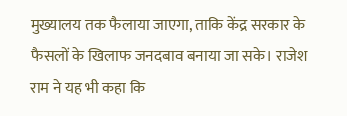मुख्यालय तक फैलाया जाएगा, ताकि केंद्र सरकार के फैसलों के खिलाफ जनदबाव बनाया जा सके। राजेश राम ने यह भी कहा कि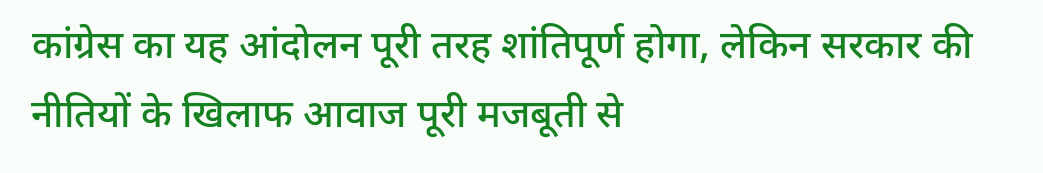कांग्रेस का यह आंदोलन पूरी तरह शांतिपूर्ण होगा, लेकिन सरकार की नीतियों के खिलाफ आवाज पूरी मजबूती से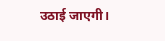उठाई जाएगी।